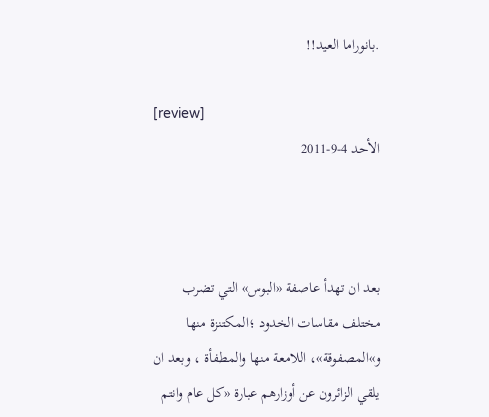.بانوراما العيد!!

[review]
الأحد 4-9-2011



بعد ان تهدأ عاصفة «البوس» التي تضرب مختلف مقاسات الخدود ؛المكتنزة منها و»المصفوقة»، اللامعة منها والمطفأة ، وبعد ان يلقي الزائرون عن أوزارهم عبارة «كل عام وانتم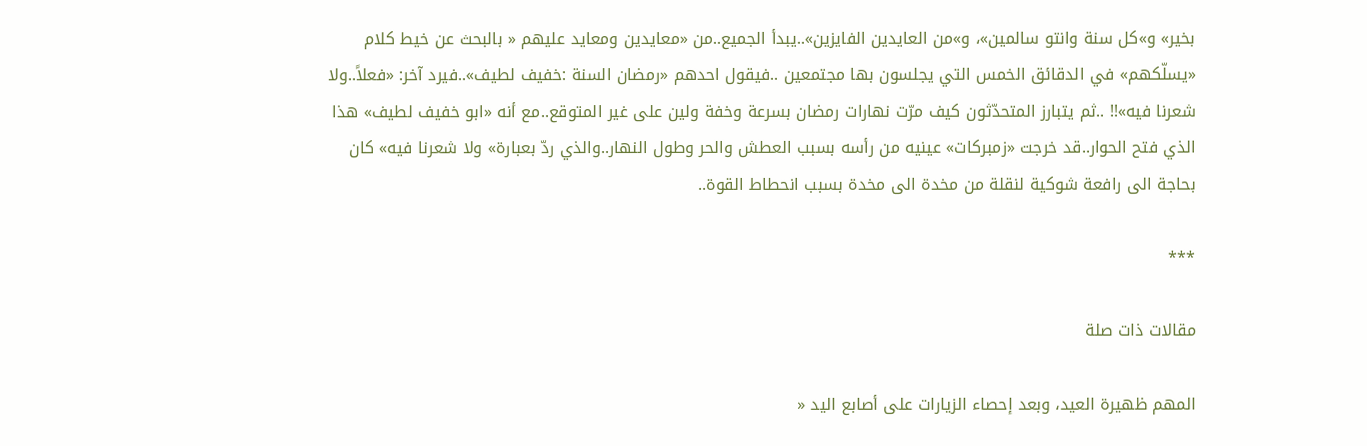بخير» و»كل سنة وانتو سالمين»، و»من العايدين الفايزين»..يبدأ الجميع..من «معايدين ومعايد عليهم « بالبحث عن خيط كلام «يسلّكهم» في الدقائق الخمس التي يجلسون بها مجتمعين ..فيقول احدهم «رمضان السنة :خفيف لطيف»..فيرد آخر: «فعلاً..ولا شعرنا فيه»!! ..ثم يتبارز المتحدّثون كيف مرّت نهارات رمضان بسرعة وخفة ولين على غير المتوقع..مع أنه «ابو خفيف لطيف» هذا الذي فتح الحوار..قد خرجت «زمبركات» عينيه من رأسه بسبب العطش والحر وطول النهار..والذي ردّ بعبارة» ولا شعرنا فيه» كان بحاجة الى رافعة شوكية لنقلة من مخدة الى مخدة بسبب انحطاط القوة..

***

مقالات ذات صلة

المهم ظهيرة العيد، وبعد إحصاء الزيارات على أصابع اليد «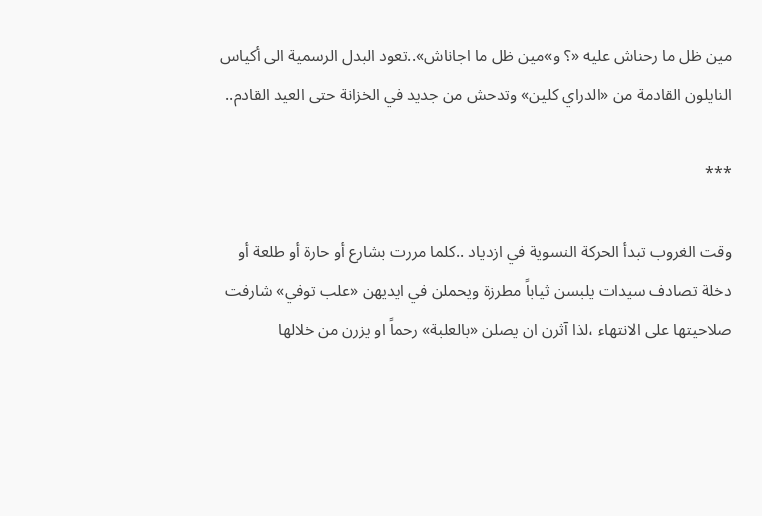مين ظل ما رحناش عليه «؟ و»مين ظل ما اجاناش»..تعود البدل الرسمية الى أكياس النايلون القادمة من «الدراي كلين» وتدحش من جديد في الخزانة حتى العيد القادم..

***

وقت الغروب تبدأ الحركة النسوية في ازدياد ..كلما مررت بشارع أو حارة أو طلعة أو دخلة تصادف سيدات يلبسن ثياباً مطرزة ويحملن في ايديهن «علب توفي» شارفت صلاحيتها على الانتهاء ،لذا آثرن ان يصلن «بالعلبة» رحماً او يزرن من خلالها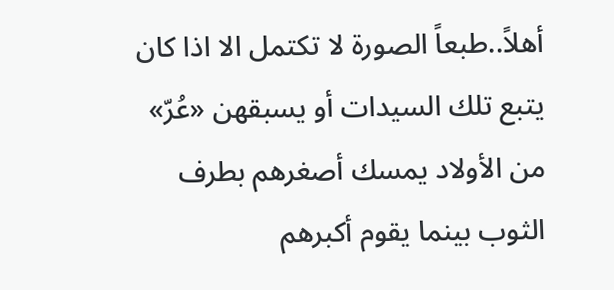أهلاً..طبعاً الصورة لا تكتمل الا اذا كان يتبع تلك السيدات أو يسبقهن «عُرّ» من الأولاد يمسك أصغرهم بطرف الثوب بينما يقوم أكبرهم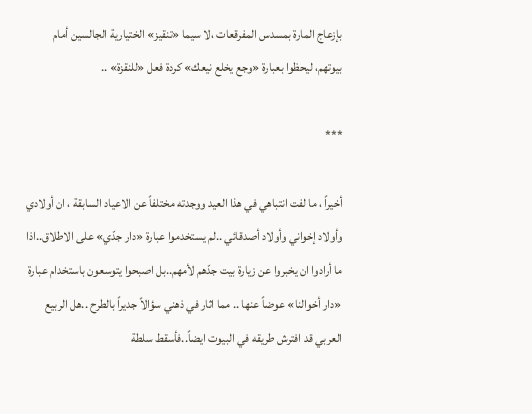بإزعاج المارة بمسدس المفرقعات ،لا سيما «تنقيز» الختيارية الجالسين أمام بيوتهم، ليحظوا بعبارة «وجع يخلع نيعك» كردة فعل «للنقزة» ..

***

أخيراً ، ما لفت انتباهي في هذا العيد ووجدته مختلفاً عن الاعياد السابقة ، ان أولادي وأولاد إخواني وأولاد أصدقائي ..لم يستخدموا عبارة «دار جدّي» على الاطلاق..اذا ما أرادوا ان يخبروا عن زيارة بيت جدّهم لأمهم..بل اصبحوا يتوسعون باستخدام عبارة «دار أخوالنا» عوضاً عنها .. مما اثار في ذهني سؤالاً جديراً بالطرح ..هل الربيع العربي قد افترش طريقه في البيوت ايضاً..فأسقط سلطة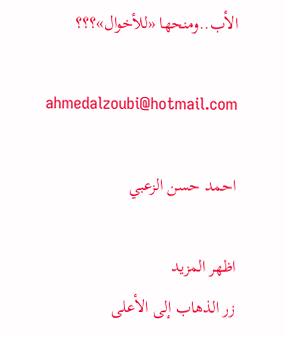الأب..ومنحها «للأخوال»؟؟؟

ahmedalzoubi@hotmail.com

احمد حسن الزعبي

اظهر المزيد
زر الذهاب إلى الأعلى